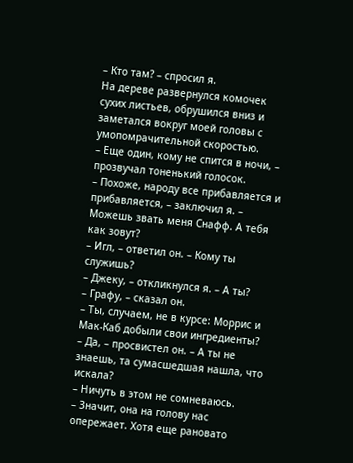– Кто там? – спросил я.
На дереве развернулся комочек сухих листьев, обрушился вниз и заметался вокруг моей головы с умопомрачительной скоростью.
– Еще один, кому не спится в ночи, – прозвучал тоненький голосок.
– Похоже, народу все прибавляется и прибавляется, – заключил я. – Можешь звать меня Снафф. А тебя как зовут?
– Игл, – ответил он. – Кому ты служишь?
– Джеку, – откликнулся я. – А ты?
– Графу, – сказал он.
– Ты, случаем, не в курсе: Моррис и Мак-Каб добыли свои ингредиенты?
– Да, – просвистел он. – А ты не знаешь, та сумасшедшая нашла, что искала?
– Ничуть в этом не сомневаюсь.
– Значит, она на голову нас опережает. Хотя еще рановато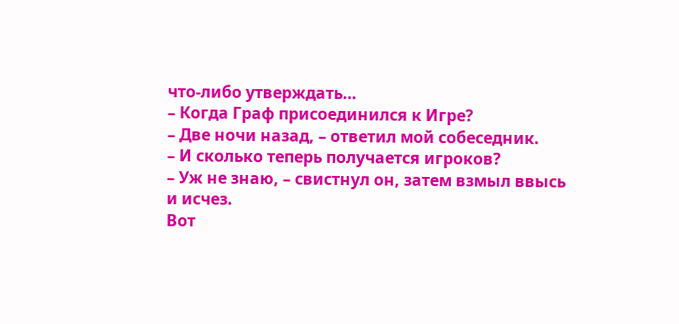что-либо утверждать…
– Когда Граф присоединился к Игре?
– Две ночи назад, – ответил мой собеседник.
– И сколько теперь получается игроков?
– Уж не знаю, – свистнул он, затем взмыл ввысь и исчез.
Вот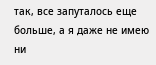так, все запуталось еще больше, а я даже не имею ни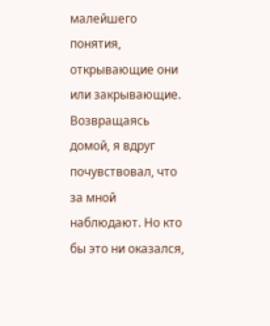малейшего понятия, открывающие они или закрывающие.
Возвращаясь домой, я вдруг почувствовал, что за мной наблюдают. Но кто бы это ни оказался,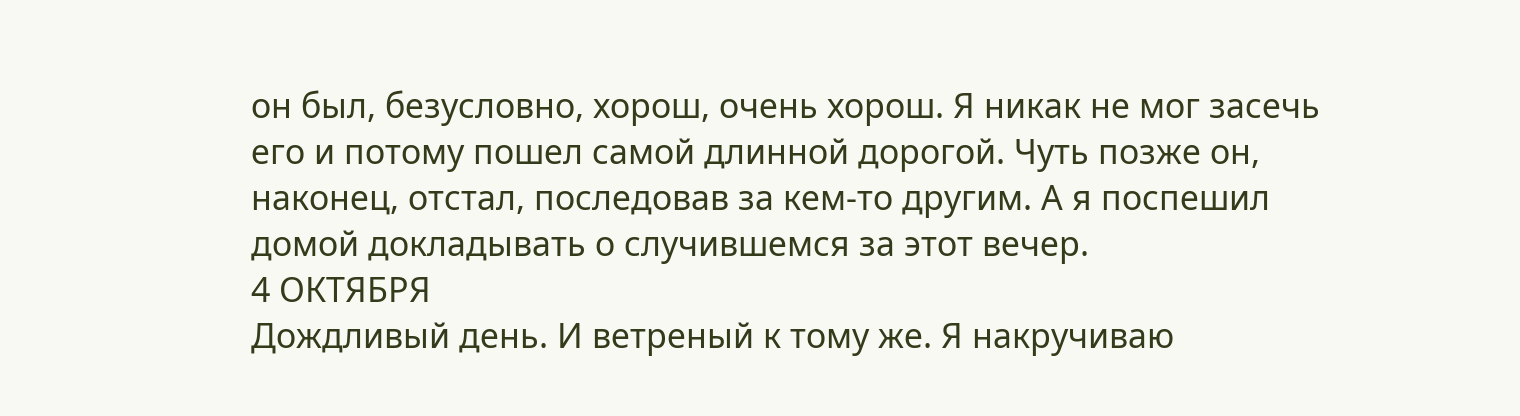он был, безусловно, хорош, очень хорош. Я никак не мог засечь его и потому пошел самой длинной дорогой. Чуть позже он, наконец, отстал, последовав за кем-то другим. А я поспешил домой докладывать о случившемся за этот вечер.
4 ОКТЯБРЯ
Дождливый день. И ветреный к тому же. Я накручиваю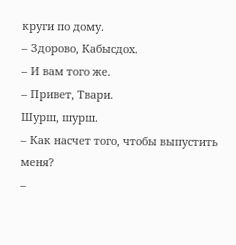круги по дому.
– Здорово, Кабысдох.
– И вам того же.
– Привет, Твари.
Шурш, шурш.
– Как насчет того, чтобы выпустить меня?
–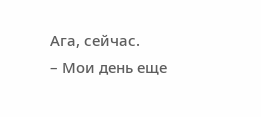Ага, сейчас.
– Мои день еще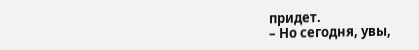придет.
– Но сегодня, увы,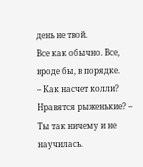день не твой.
Все как обычно. Все, вроде бы, в порядке.
– Как насчет колли? Нравятся рыженькие? – Ты так ничему и не научилась.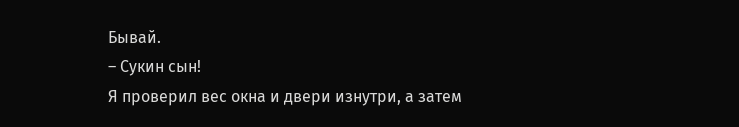Бывай.
– Сукин сын!
Я проверил вес окна и двери изнутри, а затем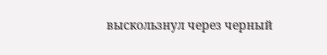выскользнул через черный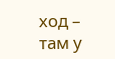ход – там у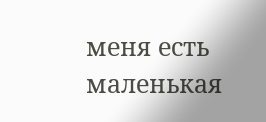меня есть маленькая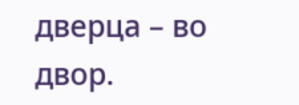дверца – во двор.